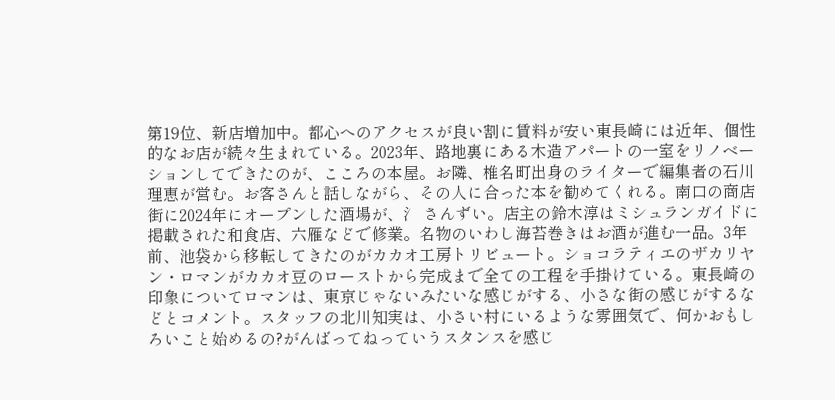第19位、新店増加中。都心へのアクセスが良い割に賃料が安い東長崎には近年、個性的なお店が続々生まれている。2023年、路地裏にある木造アパートの一室をリノベーションしてできたのが、こころの本屋。お隣、椎名町出身のライターで編集者の石川理恵が営む。お客さんと話しながら、その人に合った本を勧めてくれる。南口の商店街に2024年にオープンした酒場が、氵 さんずい。店主の鈴木淳はミシュランガイドに掲載された和食店、六雁などで修業。名物のいわし海苔巻きはお酒が進む一品。3年前、池袋から移転してきたのがカカオ工房トリビュート。ショコラティエのザカリヤン・ロマンがカカオ豆のローストから完成まで全ての工程を手掛けている。東長崎の印象についてロマンは、東京じゃないみたいな感じがする、小さな街の感じがするなどとコメント。スタッフの北川知実は、小さい村にいるような雰囲気で、何かおもしろいこと始めるの?がんばってねっていうスタンスを感じ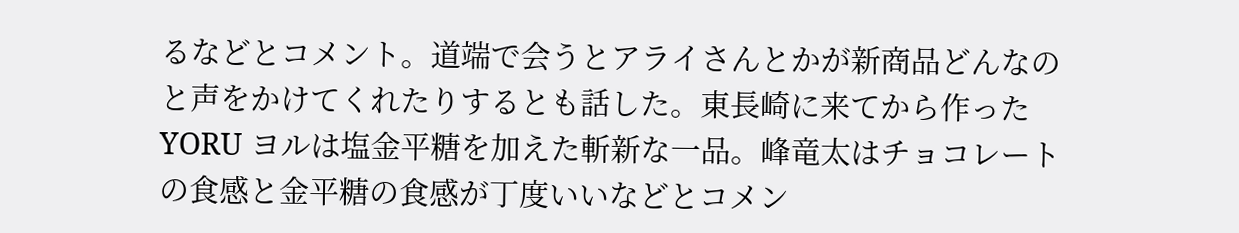るなどとコメント。道端で会うとアライさんとかが新商品どんなのと声をかけてくれたりするとも話した。東長崎に来てから作ったYORU ヨルは塩金平糖を加えた斬新な一品。峰竜太はチョコレートの食感と金平糖の食感が丁度いいなどとコメン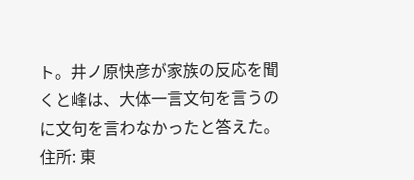ト。井ノ原快彦が家族の反応を聞くと峰は、大体一言文句を言うのに文句を言わなかったと答えた。
住所: 東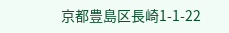京都豊島区長崎1-1-22